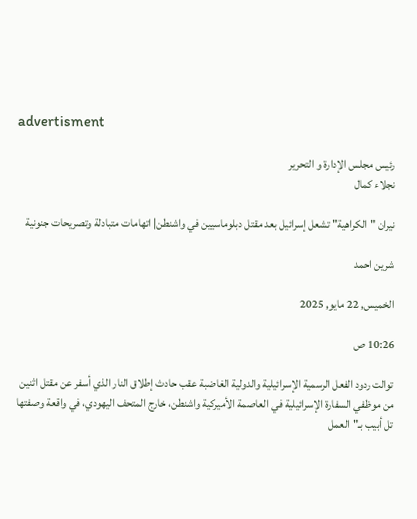advertisment

رئيس مجلس الإدارة و التحرير
نجلاء كمال

نيران "الكراهية" تشعل إسرائيل بعد مقتل دبلوماسيين في واشنطن| اتهامات متبادلة وتصريحات جنونية

شرين احمد

الخميس, 22 مايو, 2025

10:26 ص

توالت ردود الفعل الرسمية الإسرائيلية والدولية الغاضبة عقب حادث إطلاق النار الذي أسفر عن مقتل اثنين من موظفي السفارة الإسرائيلية في العاصمة الأميركية واشنطن، خارج المتحف اليهودي، في واقعة وصفتها تل أبيب بـ"العمل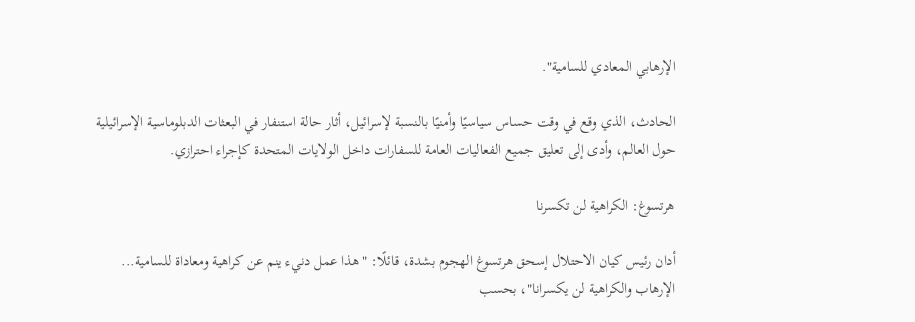الإرهابي المعادي للسامية".

الحادث، الذي وقع في وقت حساس سياسيًا وأمنيًا بالنسبة لإسرائيل، أثار حالة استنفار في البعثات الدبلوماسية الإسرائيلية حول العالم، وأدى إلى تعليق جميع الفعاليات العامة للسفارات داخل الولايات المتحدة كإجراء احترازي.

هرتسوغ: الكراهية لن تكسرنا

أدان رئيس كيان الاحتلال إسحق هرتسوغ الهجوم بشدة، قائلًا: "هذا عمل دنيء ينم عن كراهية ومعاداة للسامية... الإرهاب والكراهية لن يكسرانا"، بحسب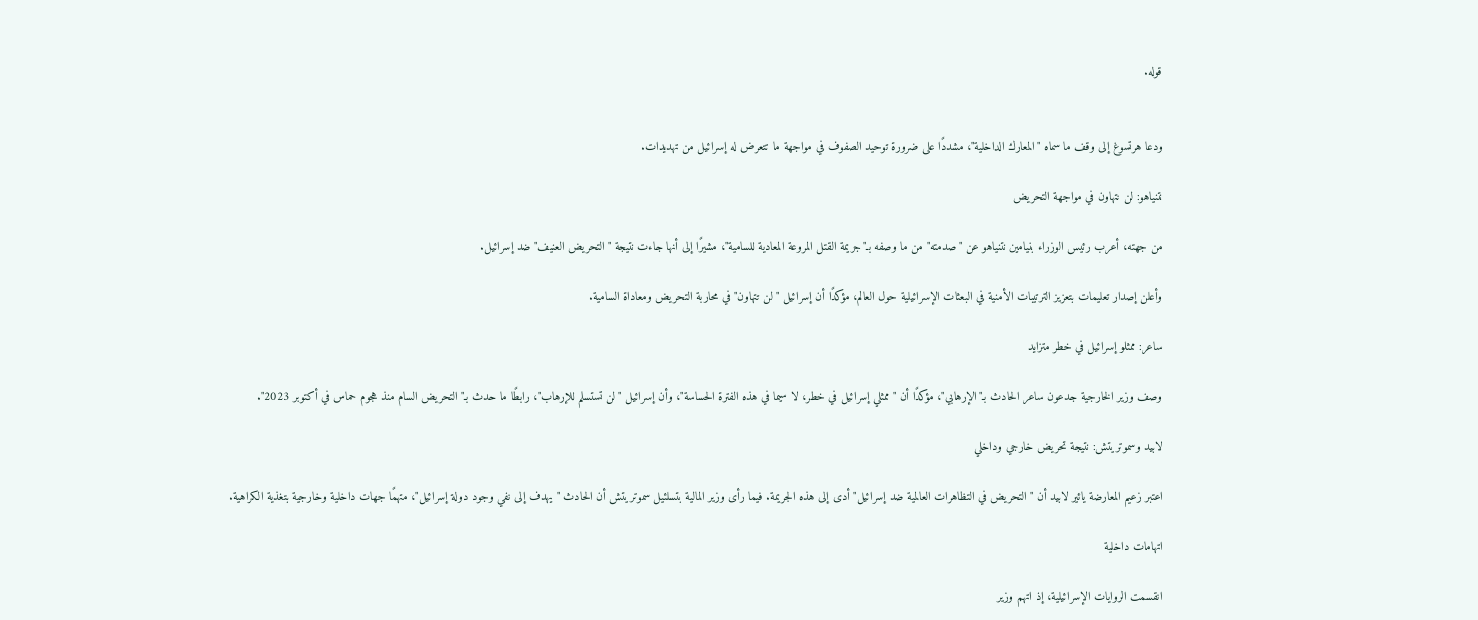قوله.


ودعا هرتسوغ إلى وقف ما سماه "المعارك الداخلية"، مشددًا على ضرورة توحيد الصفوف في مواجهة ما تتعرض له إسرائيل من تهديدات.

نتنياهو: لن نتهاون في مواجهة التحريض

من جهته، أعرب رئيس الوزراء بنيامين نتنياهو عن "صدمته" من ما وصفه بـ"جريمة القتل المروعة المعادية للسامية"، مشيرًا إلى أنها جاءت نتيجة "التحريض العنيف" ضد إسرائيل.

وأعلن إصدار تعليمات بتعزيز الترتيبات الأمنية في البعثات الإسرائيلية حول العالم، مؤكدًا أن إسرائيل "لن تتهاون" في محاربة التحريض ومعاداة السامية.

ساعر: ممثلو إسرائيل في خطر متزايد

وصف وزير الخارجية جدعون ساعر الحادث بـ"الإرهابي"، مؤكدًا أن "ممثلي إسرائيل في خطر، لا سيما في هذه الفترة الحساسة"، وأن إسرائيل "لن تستسلم للإرهاب"، رابطًا ما حدث بـ"التحريض السام منذ هجوم حماس في أكتوبر 2023".

لابيد وسموتريتش: نتيجة تحريض خارجي وداخلي

اعتبر زعيم المعارضة يائير لابيد أن "التحريض في التظاهرات العالمية ضد إسرائيل" أدى إلى هذه الجريمة. فيما رأى وزير المالية بتسلئيل سموتريتش أن الحادث "يهدف إلى نفي وجود دولة إسرائيل"، متهمًا جهات داخلية وخارجية بتغذية الكراهية.

اتهامات داخلية

انقسمت الروايات الإسرائيلية، إذ اتهم وزير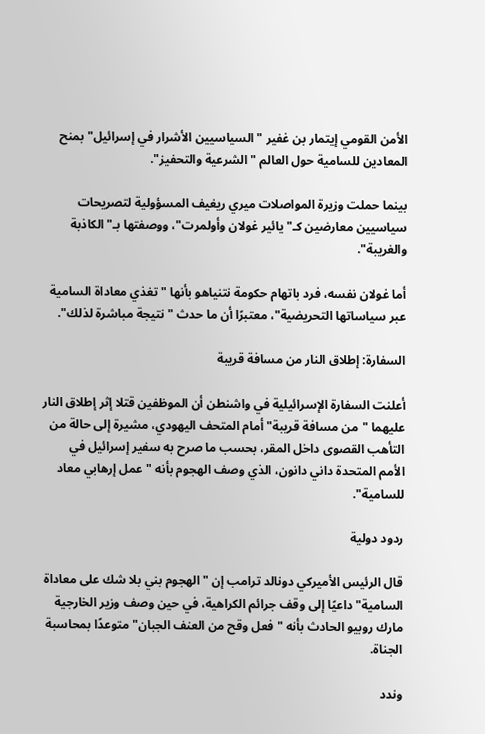الأمن القومي إيتمار بن غفير "السياسيين الأشرار في إسرائيل" بمنح المعادين للسامية حول العالم "الشرعية والتحفيز".

بينما حملت وزيرة المواصلات ميري ريغيف المسؤولية لتصريحات سياسيين معارضين كـ"يائير غولان وأولمرت"، ووصفتها بـ"الكاذبة والغريبة".

أما غولان نفسه، فرد باتهام حكومة نتنياهو بأنها "تغذي معاداة السامية عبر سياساتها التحريضية"، معتبرًا أن ما حدث "نتيجة مباشرة لذلك".

السفارة: إطلاق النار من مسافة قريبة

أعلنت السفارة الإسرائيلية في واشنطن أن الموظفين قتلا إثر إطلاق النار عليهما "من مسافة قريبة" أمام المتحف اليهودي، مشيرة إلى حالة من التأهب القصوى داخل المقر، بحسب ما صرح به سفير إسرائيل في الأمم المتحدة داني دانون، الذي وصف الهجوم بأنه "عمل إرهابي معاد للسامية".

ردود دولية

قال الرئيس الأميركي دونالد ترامب إن "الهجوم بني بلا شك على معاداة السامية" داعيًا إلى وقف جرائم الكراهية، في حين وصف وزير الخارجية مارك روبيو الحادث بأنه "فعل وقح من العنف الجبان" متوعدًا بمحاسبة الجناة.

وندد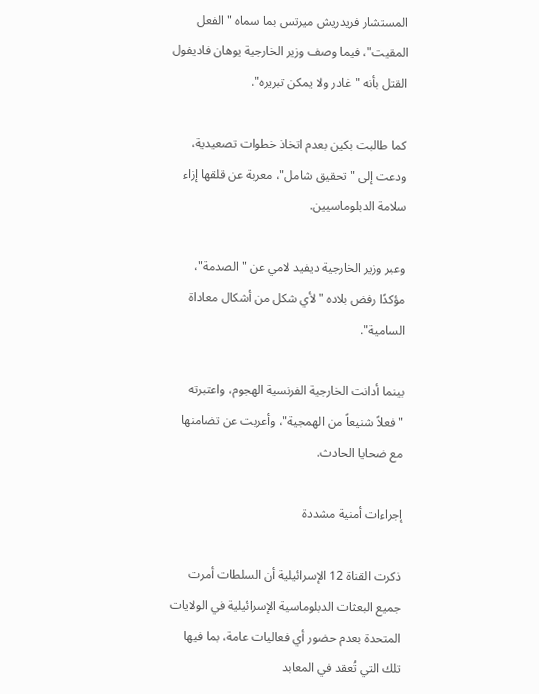المستشار فريدريش ميرتس بما سماه "الفعل المقيت"، فيما وصف وزير الخارجية يوهان فاديفول القتل بأنه "غادر ولا يمكن تبريره".

كما طالبت بكين بعدم اتخاذ خطوات تصعيدية، ودعت إلى "تحقيق شامل"، معربة عن قلقها إزاء سلامة الدبلوماسيين.

وعبر وزير الخارجية ديفيد لامي عن "الصدمة"، مؤكدًا رفض بلاده "لأي شكل من أشكال معاداة السامية".

بينما أدانت الخارجية الفرنسية الهجوم، واعتبرته "فعلاً شنيعاً من الهمجية"، وأعربت عن تضامنها مع ضحايا الحادث.

إجراءات أمنية مشددة

ذكرت القناة 12 الإسرائيلية أن السلطات أمرت جميع البعثات الدبلوماسية الإسرائيلية في الولايات المتحدة بعدم حضور أي فعاليات عامة، بما فيها تلك التي تُعقد في المعابد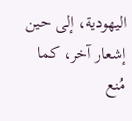اليهودية، إلى حين إشعار آخر، كما مُنع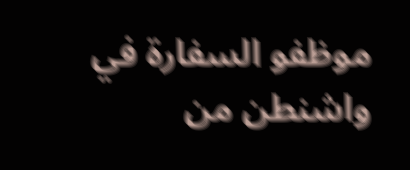موظفو السفارة في واشنطن من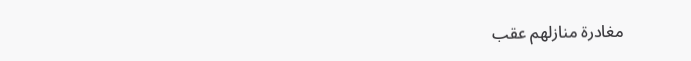مغادرة منازلهم عقب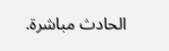الحادث مباشرة.